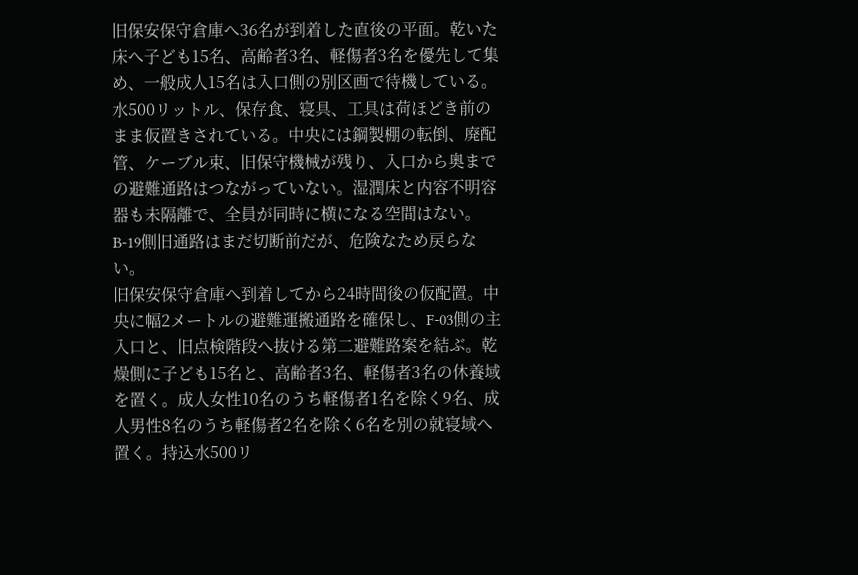旧保安保守倉庫へ36名が到着した直後の平面。乾いた床へ子ども15名、高齢者3名、軽傷者3名を優先して集め、一般成人15名は入口側の別区画で待機している。水500リットル、保存食、寝具、工具は荷ほどき前のまま仮置きされている。中央には鋼製棚の転倒、廃配管、ケーブル束、旧保守機械が残り、入口から奥までの避難通路はつながっていない。湿潤床と内容不明容器も未隔離で、全員が同時に横になる空間はない。B-19側旧通路はまだ切断前だが、危険なため戻らない。
旧保安保守倉庫へ到着してから24時間後の仮配置。中央に幅2メートルの避難運搬通路を確保し、F-03側の主入口と、旧点検階段へ抜ける第二避難路案を結ぶ。乾燥側に子ども15名と、高齢者3名、軽傷者3名の休養域を置く。成人女性10名のうち軽傷者1名を除く9名、成人男性8名のうち軽傷者2名を除く6名を別の就寝域へ置く。持込水500リ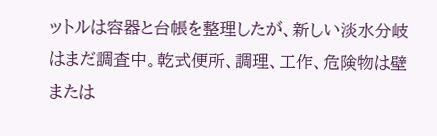ットルは容器と台帳を整理したが、新しい淡水分岐はまだ調査中。乾式便所、調理、工作、危険物は壁または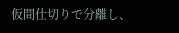仮間仕切りで分離し、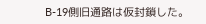B-19側旧通路は仮封鎖した。